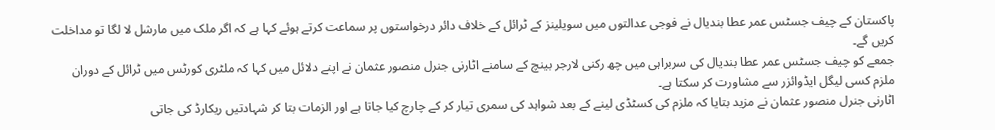پاکستان کے چیف جسٹس عمر عطا بندیال نے فوجی عدالتوں میں سویلینز کے ٹرائل کے خلاف دائر درخواستوں پر سماعت کرتے ہوئے کہا ہے کہ اگر ملک میں مارشل لا لگا تو مداخلت کریں گے۔
جمعے کو چیف جسٹس عمر عطا بندیال کی سربراہی میں چھ رکنی لارجر بینچ کے سامنے اٹارنی جنرل منصور عثمان نے اپنے دلائل میں کہا کہ ملٹری کورٹس میں ٹرائل کے دوران ملزم کسی لیگل ایڈوائزر سے مشاورت کر سکتا ہے۔
اٹارنی جنرل منصور عثمان نے مزید بتایا کہ ملزم کی کسٹڈی لینے کے بعد شواہد کی سمری تیار کر کے چارچ کیا جاتا ہے اور الزمات بتا کر شہادتیں ریکارڈ کی جاتی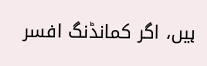ہیں، اگر کمانڈنگ افسر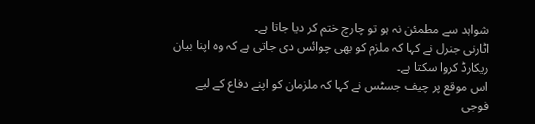شواہد سے مطمئن نہ ہو تو چارچ ختم کر دیا جاتا ہے۔
اٹارنی جنرل نے کہا کہ ملزم کو بھی چوائس دی جاتی ہے کہ وہ اپنا بیان ریکارڈ کروا سکتا ہے۔
اس موقع پر چیف جسٹس نے کہا کہ ملزمان کو اپنے دفاع کے لیے فوجی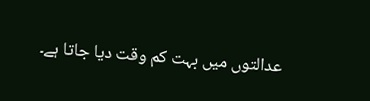عدالتوں میں بہت کم وقت دیا جاتا ہے۔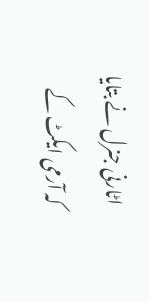اٹارنی جنرل نے بتایا کہ آرمی ایکٹ کے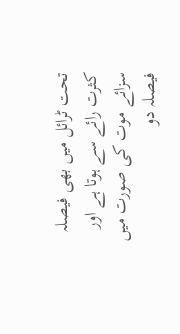تحت ٹرائل میں بھی فیصلہ کثرت رائے سے ہوتا ہے اور سزائے موت کی صورت میں فیصلہ دو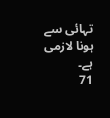تہائی سے ہونا لازمی ہے۔
71